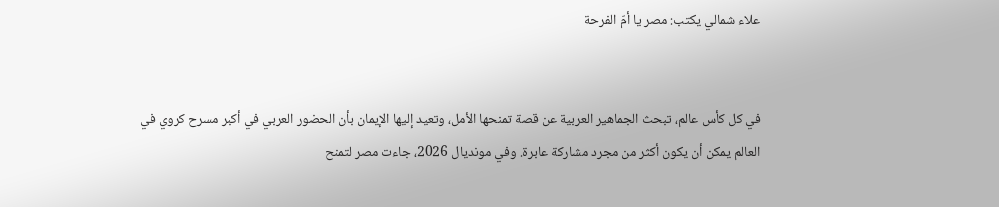علاء شمالي يكتب: مصر يا أمّ الفرحة


في كل كأس عالم، تبحث الجماهير العربية عن قصة تمنحها الأمل، وتعيد إليها الإيمان بأن الحضور العربي في أكبر مسرح كروي في العالم يمكن أن يكون أكثر من مجرد مشاركة عابرة. وفي مونديال 2026، جاءت مصر لتمنح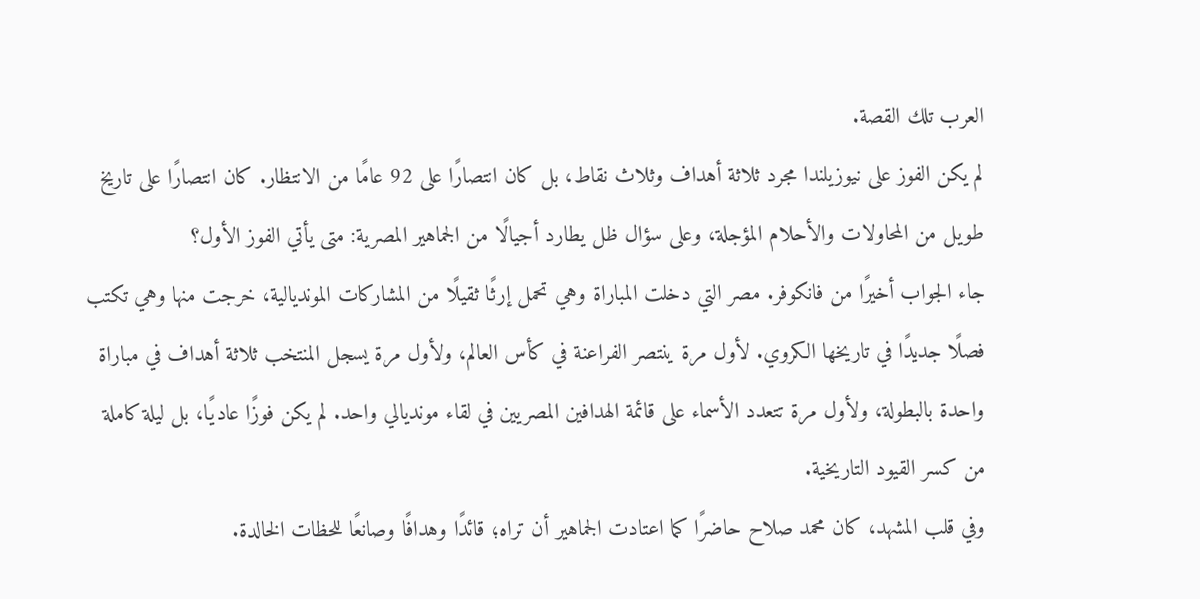العرب تلك القصة.
لم يكن الفوز على نيوزيلندا مجرد ثلاثة أهداف وثلاث نقاط، بل كان انتصارًا على 92 عامًا من الانتظار. كان انتصارًا على تاريخ طويل من المحاولات والأحلام المؤجلة، وعلى سؤال ظل يطارد أجيالًا من الجماهير المصرية: متى يأتي الفوز الأول؟
جاء الجواب أخيرًا من فانكوفر. مصر التي دخلت المباراة وهي تحمل إرثًا ثقيلًا من المشاركات المونديالية، خرجت منها وهي تكتب فصلًا جديدًا في تاريخها الكروي. لأول مرة ينتصر الفراعنة في كأس العالم، ولأول مرة يسجل المنتخب ثلاثة أهداف في مباراة واحدة بالبطولة، ولأول مرة تتعدد الأسماء على قائمة الهدافين المصريين في لقاء مونديالي واحد. لم يكن فوزًا عاديًا، بل ليلة كاملة من كسر القيود التاريخية.
وفي قلب المشهد، كان محمد صلاح حاضرًا كما اعتادت الجماهير أن تراه؛ قائدًا وهدافًا وصانعًا للحظات الخالدة.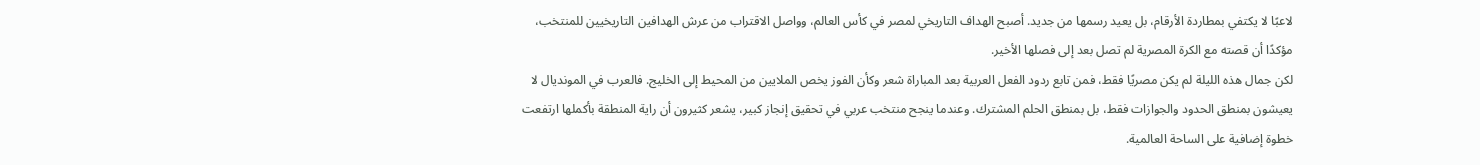لاعبًا لا يكتفي بمطاردة الأرقام، بل يعيد رسمها من جديد. أصبح الهداف التاريخي لمصر في كأس العالم، وواصل الاقتراب من عرش الهدافين التاريخيين للمنتخب، مؤكدًا أن قصته مع الكرة المصرية لم تصل بعد إلى فصلها الأخير.
لكن جمال هذه الليلة لم يكن مصريًا فقط، فمن تابع ردود الفعل العربية بعد المباراة شعر وكأن الفوز يخص الملايين من المحيط إلى الخليج. فالعرب في المونديال لا يعيشون بمنطق الحدود والجوازات فقط، بل بمنطق الحلم المشترك. وعندما ينجح منتخب عربي في تحقيق إنجاز كبير، يشعر كثيرون أن راية المنطقة بأكملها ارتفعت خطوة إضافية على الساحة العالمية.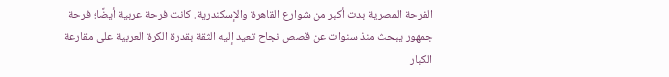الفرحة المصرية بدت أكبر من شوارع القاهرة والإسكندرية. كانت فرحة عربية أيضًا؛ فرحة جمهور يبحث منذ سنوات عن قصص نجاح تعيد إليه الثقة بقدرة الكرة العربية على مقارعة الكبار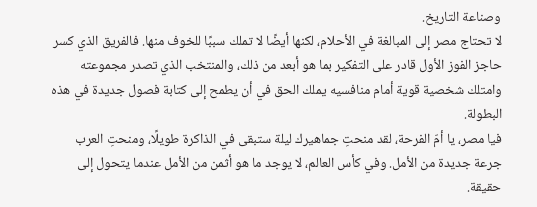وصناعة التاريخ.
لا تحتاج مصر إلى المبالغة في الأحلام، لكنها أيضًا لا تملك سببًا للخوف منها. فالفريق الذي كسر حاجز الفوز الأول قادر على التفكير بما هو أبعد من ذلك، والمنتخب الذي تصدر مجموعته وامتلك شخصية قوية أمام منافسيه يملك الحق في أن يطمح إلى كتابة فصول جديدة في هذه البطولة.
فيا مصر، يا أمّ الفرحة، لقد منحتِ جماهيرك ليلة ستبقى في الذاكرة طويلًا، ومنحتِ العرب جرعة جديدة من الأمل. وفي كأس العالم، لا يوجد ما هو أثمن من الأمل عندما يتحول إلى حقيقة.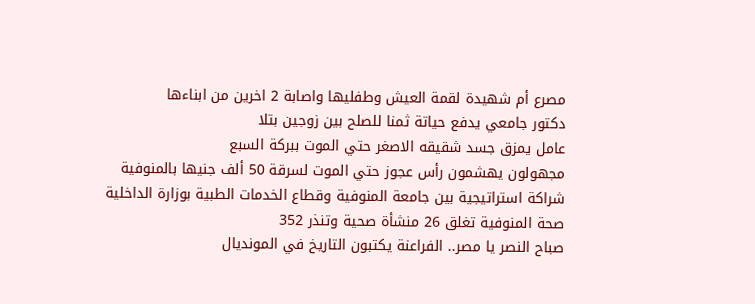مصرع أم شهيدة لقمة العيش وطفليها واصابة 2 اخرين من ابناءها
دكتور جامعي يدفع حياتة ثمنا للصلح بين زوجين بتلا
عامل يمزق جسد شقيقه الاصغر حتي الموت ببركة السبع
مجهولون يهشمون رأس عجوز حتي الموت لسرقة 50 ألف جنيها بالمنوفية
شراكة استراتيجية بين جامعة المنوفية وقطاع الخدمات الطبية بوزارة الداخلية
صحة المنوفية تغلق 26 منشأة صحية وتنذر 352
صباح النصر يا مصر.. الفراعنة يكتبون التاريخ في المونديال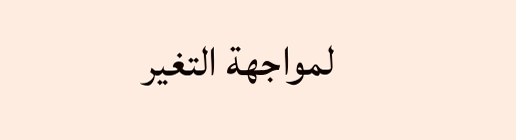لمواجهة التغير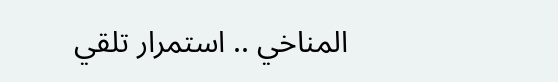المناخي .. استمرار تلقي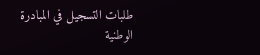طلبات التسجيل في المبادرة الوطنية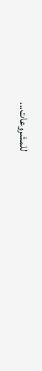للمشروعات...